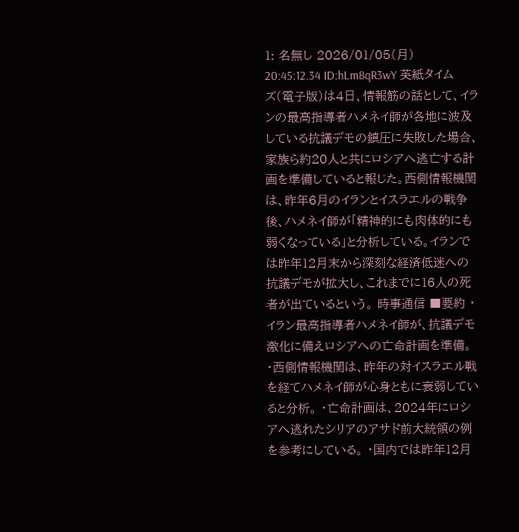1: 名無し 2026/01/05(月) 20:45:12.34 ID:hLm8qR3wY 英紙タイムズ(電子版)は4日、情報筋の話として、イランの最高指導者ハメネイ師が各地に波及している抗議デモの鎮圧に失敗した場合、家族ら約20人と共にロシアへ逃亡する計画を準備していると報じた。西側情報機関は、昨年6月のイランとイスラエルの戦争後、ハメネイ師が「精神的にも肉体的にも弱くなっている」と分析している。イランでは昨年12月末から深刻な経済低迷への抗議デモが拡大し、これまでに16人の死者が出ているという。 時事通信 ■要約 ・イラン最高指導者ハメネイ師が、抗議デモ激化に備えロシアへの亡命計画を準備。 ・西側情報機関は、昨年の対イスラエル戦を経てハメネイ師が心身ともに衰弱していると分析。 ・亡命計画は、2024年にロシアへ逃れたシリアのアサド前大統領の例を参考にしている。 ・国内では昨年12月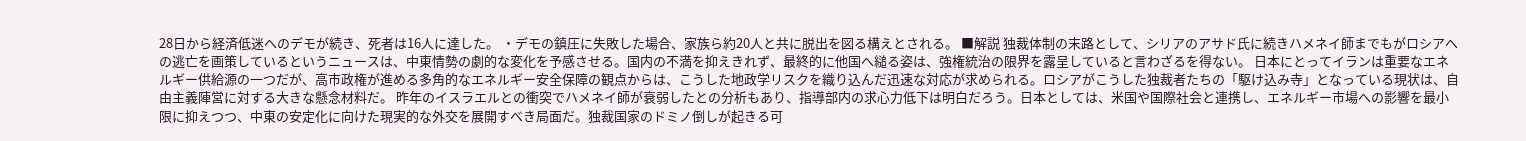28日から経済低迷へのデモが続き、死者は16人に達した。 ・デモの鎮圧に失敗した場合、家族ら約20人と共に脱出を図る構えとされる。 ■解説 独裁体制の末路として、シリアのアサド氏に続きハメネイ師までもがロシアへの逃亡を画策しているというニュースは、中東情勢の劇的な変化を予感させる。国内の不満を抑えきれず、最終的に他国へ縋る姿は、強権統治の限界を露呈していると言わざるを得ない。 日本にとってイランは重要なエネルギー供給源の一つだが、高市政権が進める多角的なエネルギー安全保障の観点からは、こうした地政学リスクを織り込んだ迅速な対応が求められる。ロシアがこうした独裁者たちの「駆け込み寺」となっている現状は、自由主義陣営に対する大きな懸念材料だ。 昨年のイスラエルとの衝突でハメネイ師が衰弱したとの分析もあり、指導部内の求心力低下は明白だろう。日本としては、米国や国際社会と連携し、エネルギー市場への影響を最小限に抑えつつ、中東の安定化に向けた現実的な外交を展開すべき局面だ。独裁国家のドミノ倒しが起きる可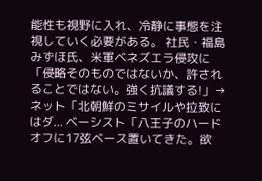能性も視野に入れ、冷静に事態を注視していく必要がある。 社民・福島みずほ氏、米軍ベネズエラ侵攻に「侵略そのものではないか、許されることではない。強く抗議する!」→ ネット「北朝鮮のミサイルや拉致にはダ... ベーシスト「八王子のハードオフに17弦ベース置いてきた。欲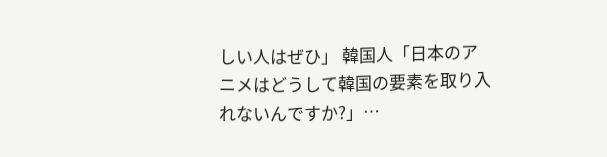しい人はぜひ」 韓国人「日本のアニメはどうして韓国の要素を取り入れないんですか?」…